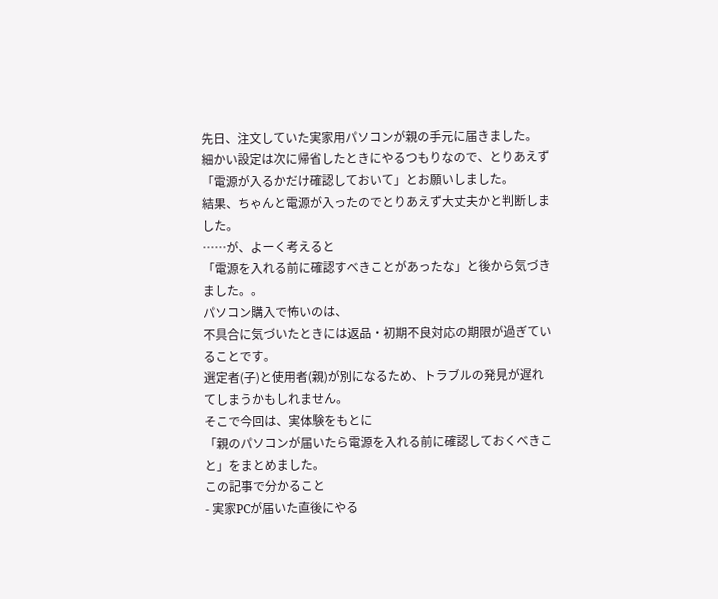先日、注文していた実家用パソコンが親の手元に届きました。
細かい設定は次に帰省したときにやるつもりなので、とりあえず「電源が入るかだけ確認しておいて」とお願いしました。
結果、ちゃんと電源が入ったのでとりあえず大丈夫かと判断しました。
……が、よーく考えると
「電源を入れる前に確認すべきことがあったな」と後から気づきました。。
パソコン購入で怖いのは、
不具合に気づいたときには返品・初期不良対応の期限が過ぎていることです。
選定者(子)と使用者(親)が別になるため、トラブルの発見が遅れてしまうかもしれません。
そこで今回は、実体験をもとに
「親のパソコンが届いたら電源を入れる前に確認しておくべきこと」をまとめました。
この記事で分かること
- 実家PCが届いた直後にやる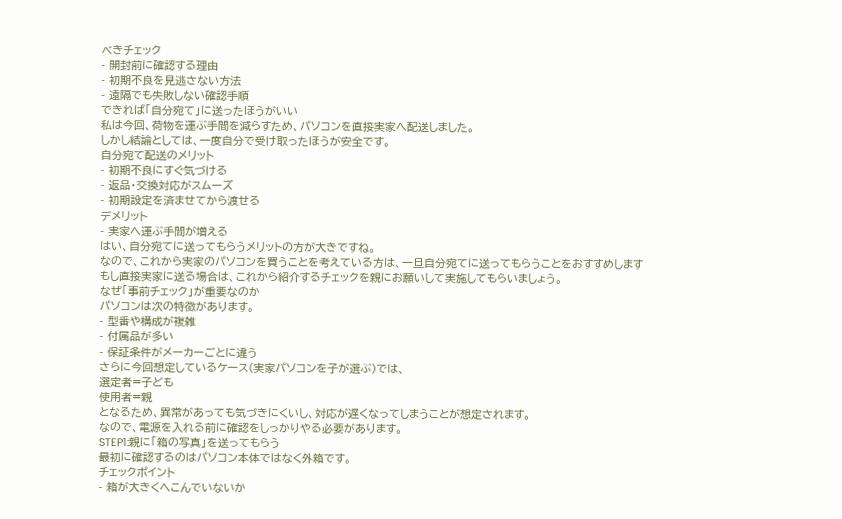べきチェック
- 開封前に確認する理由
- 初期不良を見逃さない方法
- 遠隔でも失敗しない確認手順
できれば「自分宛て」に送ったほうがいい
私は今回、荷物を運ぶ手間を減らすため、パソコンを直接実家へ配送しました。
しかし結論としては、一度自分で受け取ったほうが安全です。
自分宛て配送のメリット
- 初期不良にすぐ気づける
- 返品・交換対応がスムーズ
- 初期設定を済ませてから渡せる
デメリット
- 実家へ運ぶ手間が増える
はい、自分宛てに送ってもらうメリットの方が大きですね。
なので、これから実家のパソコンを買うことを考えている方は、一旦自分宛てに送ってもらうことをおすすめします
もし直接実家に送る場合は、これから紹介するチェックを親にお願いして実施してもらいましょう。
なぜ「事前チェック」が重要なのか
パソコンは次の特徴があります。
- 型番や構成が複雑
- 付属品が多い
- 保証条件がメーカーごとに違う
さらに今回想定しているケース(実家パソコンを子が選ぶ)では、
選定者=子ども
使用者=親
となるため、異常があっても気づきにくいし、対応が遅くなってしまうことが想定されます。
なので、電源を入れる前に確認をしっかりやる必要があります。
STEP1:親に「箱の写真」を送ってもらう
最初に確認するのはパソコン本体ではなく外箱です。
チェックポイント
- 箱が大きくへこんでいないか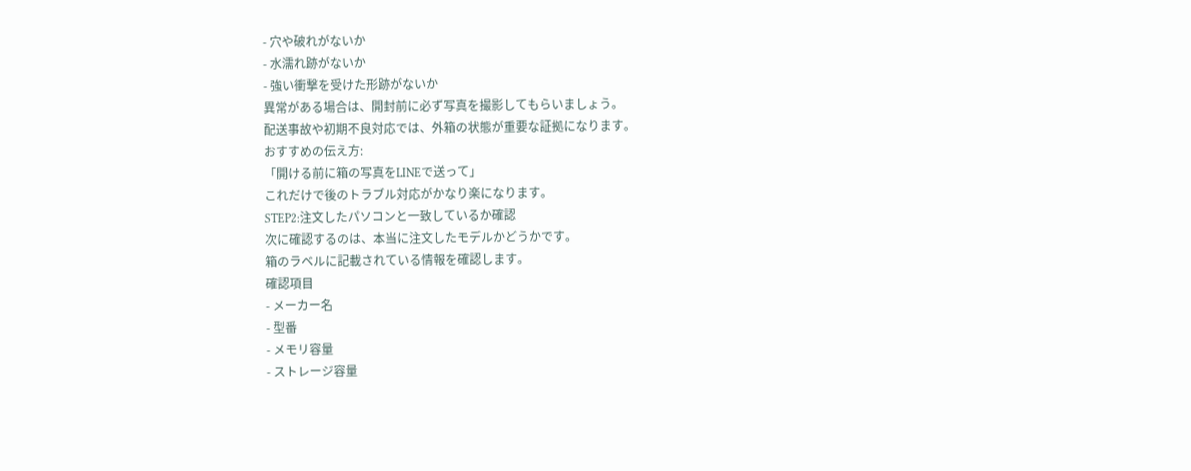- 穴や破れがないか
- 水濡れ跡がないか
- 強い衝撃を受けた形跡がないか
異常がある場合は、開封前に必ず写真を撮影してもらいましょう。
配送事故や初期不良対応では、外箱の状態が重要な証拠になります。
おすすめの伝え方:
「開ける前に箱の写真をLINEで送って」
これだけで後のトラブル対応がかなり楽になります。
STEP2:注文したパソコンと一致しているか確認
次に確認するのは、本当に注文したモデルかどうかです。
箱のラベルに記載されている情報を確認します。
確認項目
- メーカー名
- 型番
- メモリ容量
- ストレージ容量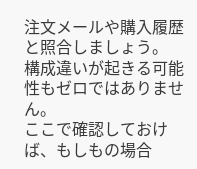注文メールや購入履歴と照合しましょう。
構成違いが起きる可能性もゼロではありません。
ここで確認しておけば、もしもの場合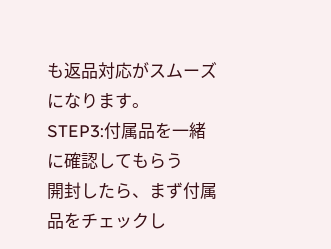も返品対応がスムーズになります。
STEP3:付属品を一緒に確認してもらう
開封したら、まず付属品をチェックし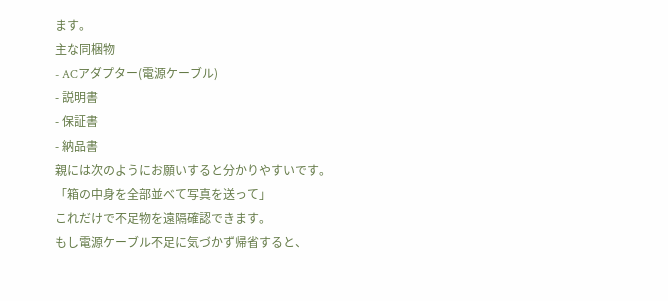ます。
主な同梱物
- ACアダプター(電源ケーブル)
- 説明書
- 保証書
- 納品書
親には次のようにお願いすると分かりやすいです。
「箱の中身を全部並べて写真を送って」
これだけで不足物を遠隔確認できます。
もし電源ケーブル不足に気づかず帰省すると、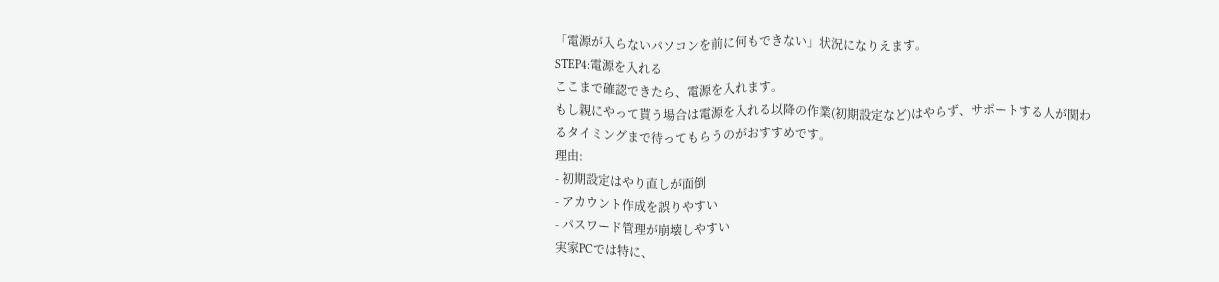「電源が入らないパソコンを前に何もできない」状況になりえます。
STEP4:電源を入れる
ここまで確認できたら、電源を入れます。
もし親にやって貰う場合は電源を入れる以降の作業(初期設定など)はやらず、サポートする人が関わるタイミングまで待ってもらうのがおすすめです。
理由:
- 初期設定はやり直しが面倒
- アカウント作成を誤りやすい
- パスワード管理が崩壊しやすい
実家PCでは特に、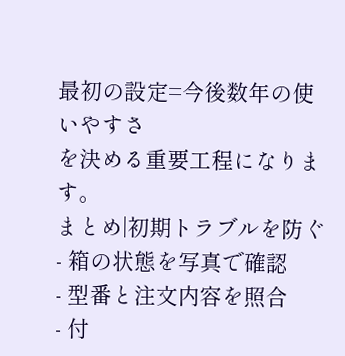最初の設定=今後数年の使いやすさ
を決める重要工程になります。
まとめ|初期トラブルを防ぐ
- 箱の状態を写真で確認
- 型番と注文内容を照合
- 付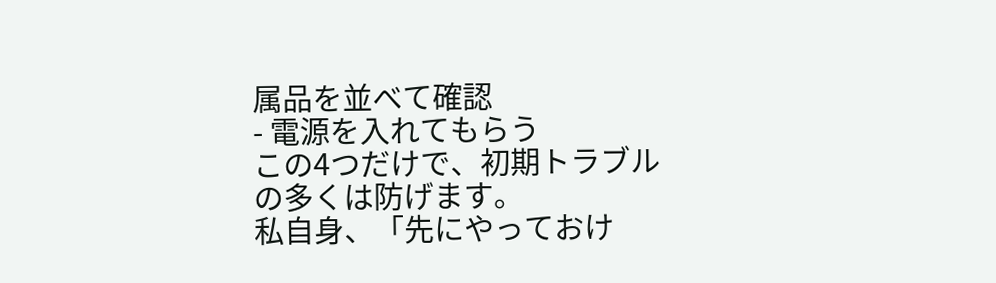属品を並べて確認
- 電源を入れてもらう
この4つだけで、初期トラブルの多くは防げます。
私自身、「先にやっておけ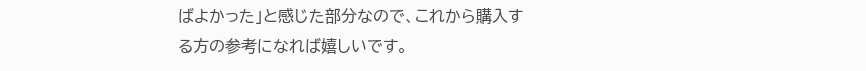ばよかった」と感じた部分なので、これから購入する方の参考になれば嬉しいです。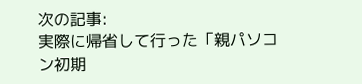次の記事:
実際に帰省して行った「親パソコン初期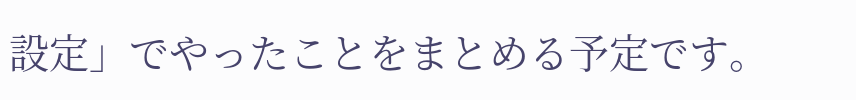設定」でやったことをまとめる予定です。